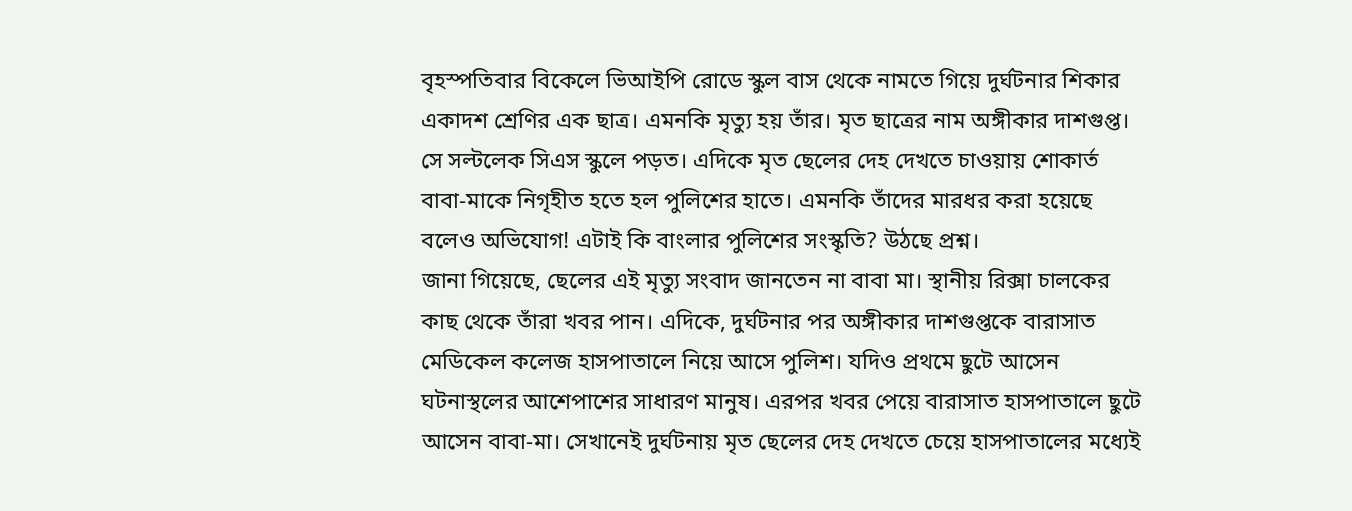বৃহস্পতিবার বিকেলে ভিআইপি রোডে স্কুল বাস থেকে নামতে গিয়ে দুর্ঘটনার শিকার একাদশ শ্রেণির এক ছাত্র। এমনকি মৃত্যু হয় তাঁর। মৃত ছাত্রের নাম অঙ্গীকার দাশগুপ্ত। সে সল্টলেক সিএস স্কুলে পড়ত। এদিকে মৃত ছেলের দেহ দেখতে চাওয়ায় শোকার্ত বাবা-মাকে নিগৃহীত হতে হল পুলিশের হাতে। এমনকি তাঁদের মারধর করা হয়েছে বলেও অভিযোগ! এটাই কি বাংলার পুলিশের সংস্কৃতি? উঠছে প্রশ্ন।
জানা গিয়েছে, ছেলের এই মৃত্যু সংবাদ জানতেন না বাবা মা। স্থানীয় রিক্সা চালকের কাছ থেকে তাঁরা খবর পান। এদিকে, দুর্ঘটনার পর অঙ্গীকার দাশগুপ্তকে বারাসাত মেডিকেল কলেজ হাসপাতালে নিয়ে আসে পুলিশ। যদিও প্রথমে ছুটে আসেন ঘটনাস্থলের আশেপাশের সাধারণ মানুষ। এরপর খবর পেয়ে বারাসাত হাসপাতালে ছুটে আসেন বাবা-মা। সেখানেই দুর্ঘটনায় মৃত ছেলের দেহ দেখতে চেয়ে হাসপাতালের মধ্যেই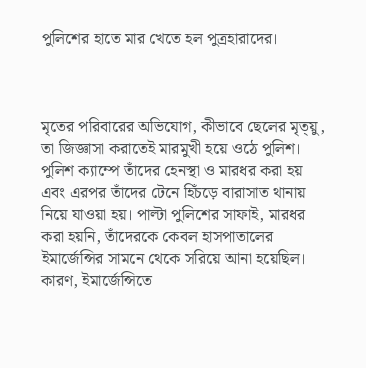পুলিশের হাতে মার খেতে হল পুত্রহারাদের।



মৃতের পরিবারের অভিযোগ, কীভাবে ছেলের মৃত্য়ু, তা জিজ্ঞাসা করাতেই মারমুখী হয়ে ওঠে পুলিশ। পুলিশ ক্যাম্পে তাঁদের হেনস্থা ও মারধর করা হয় এবং এরপর তাঁদের টেনে হিঁচড়ে বারাসাত থানায় নিয়ে যাওয়া হয়। পাল্টা পুলিশের সাফাই, মারধর করা হয়নি, তাঁদেরকে কেবল হাসপাতালের ইমার্জেন্সির সামনে থেকে সরিয়ে আনা হয়েছিল। কারণ, ইমার্জেন্সিতে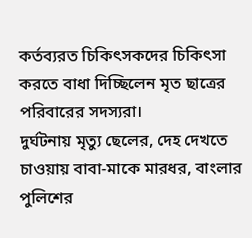কর্তব্যরত চিকিৎসকদের চিকিৎসা করতে বাধা দিচ্ছিলেন মৃত ছাত্রের পরিবারের সদস্যরা।
দুর্ঘটনায় মৃত্যু ছেলের, দেহ দেখতে চাওয়ায় বাবা-মাকে মারধর, বাংলার পুলিশের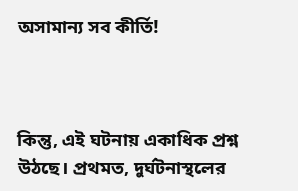অসামান্য সব কীর্তি!



কিন্তু, এই ঘটনায় একাধিক প্রশ্ন উঠছে। প্রথমত, দুর্ঘটনাস্থলের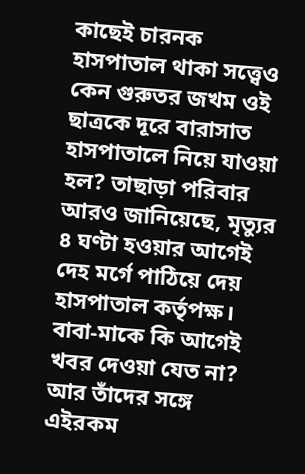কাছেই চারনক হাসপাতাল থাকা সত্ত্বেও কেন গুরুতর জখম ওই ছাত্রকে দূরে বারাসাত হাসপাতালে নিয়ে যাওয়া হল? তাছাড়া পরিবার আরও জানিয়েছে, মৃত্যুর ৪ ঘণ্টা হওয়ার আগেই দেহ মর্গে পাঠিয়ে দেয় হাসপাতাল কর্তৃপক্ষ। বাবা-মাকে কি আগেই খবর দেওয়া যেত না? আর তাঁদের সঙ্গে এইরকম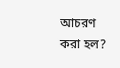আচরণ করা হল?